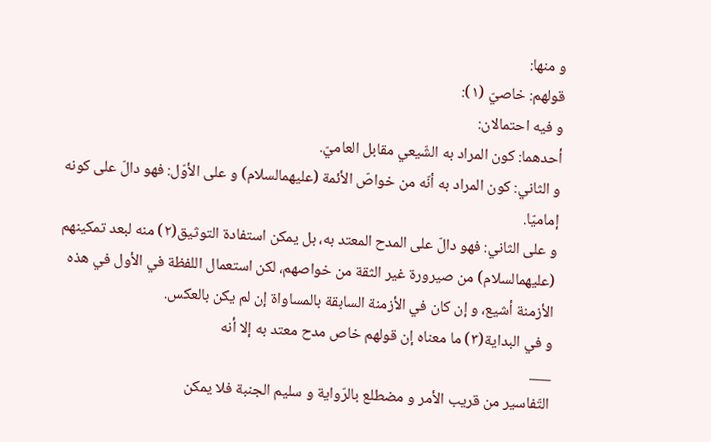و منها:
قولهم: خاصيّ (١):
و فيه احتمالان:
أحدهما: كون المراد به الشّيعي مقابل العاميّ.
و الثاني: كون المراد به أنّه من خواصّ الأئمة (عليهمالسلام) و على الأوّل: فهو دالّ على كونه إماميّا.
و على الثاني: فهو دالّ على المدح المعتد به، بل يمكن استفادة التوثيق(٢) منه لبعد تمكينهم (عليهمالسلام) من صيرورة غير الثقة من خواصهم، لكن استعمال اللفظة في الأول في هذه الأزمنة أشيع، و إن كان في الأزمنة السابقة بالمساواة إن لم يكن بالعكس.
و في البداية(٣) ما معناه إن قولهم خاص مدح معتد به إلا أنه
___
التّفاسير من قريب الأمر و مضطلع بالرّواية و سليم الجنبة فلا يمكن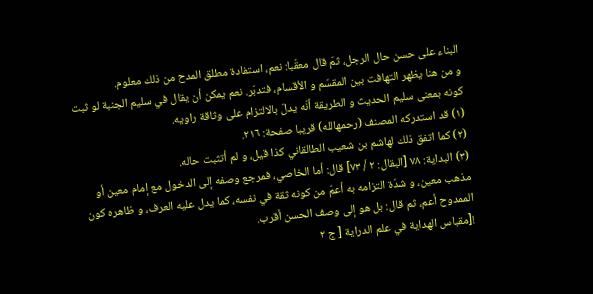البناء على حسن حال الرجل، ثمّ قال معقّبا: نعم، استفادة مطلق المدح من ذلك معلوم.
و من هنا يظهر التهافت بين المقسّم و الأقسام، فتدبّر. نعم يمكن أن يقال في سليم الجنبة لو ثبت كونه بمعنى سليم الحديث و الطريقة أنّه يدلّ بالالتزام على وثاقة راويه.
(١) قد استدركه المصنف (رحمهالله) قريبا صفحة: ٢١٦.
(٢) كما اتفق ذلك لهاشم بن شعيب الطالقاني كذا قيل، و لم أتثبت حاله.
(٣) البداية: ٧٨ [البقال: ٢ / ٧٣] قال: أما الخاصي، فمرجع وصفه إلى الدخول مع إمام معين أو مذهب معين، و شدّة التزامه به أعمّ من كونه ثقة في نفسه، كما يدل عليه العرف، و ظاهره كون الممدوح أعم، ثم قال: بل هو إلى وصف الحسن أقرب.
![مقباس الهداية في علم الدراية [ ج ٢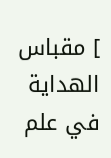] مقباس الهداية في علم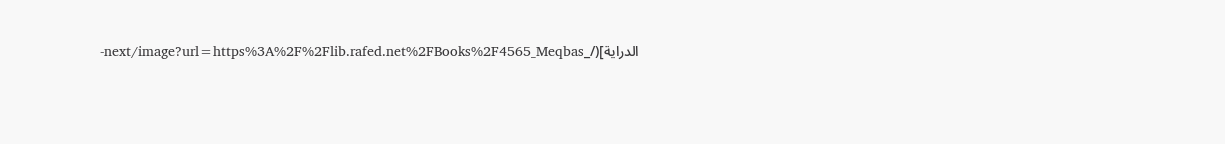الدراية](/_next/image?url=https%3A%2F%2Flib.rafed.net%2FBooks%2F4565_Meqbas-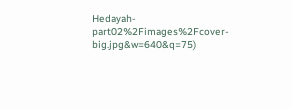Hedayah-part02%2Fimages%2Fcover-big.jpg&w=640&q=75)